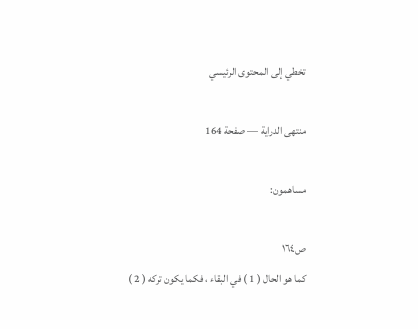تخطي إلى المحتوى الرئيسي

منتهى الدراية — صفحة 164

مساهمون:

ص١٦٤
كما هو الحال ( 1 ) في البقاء ، فكما يكون تركه ( 2 )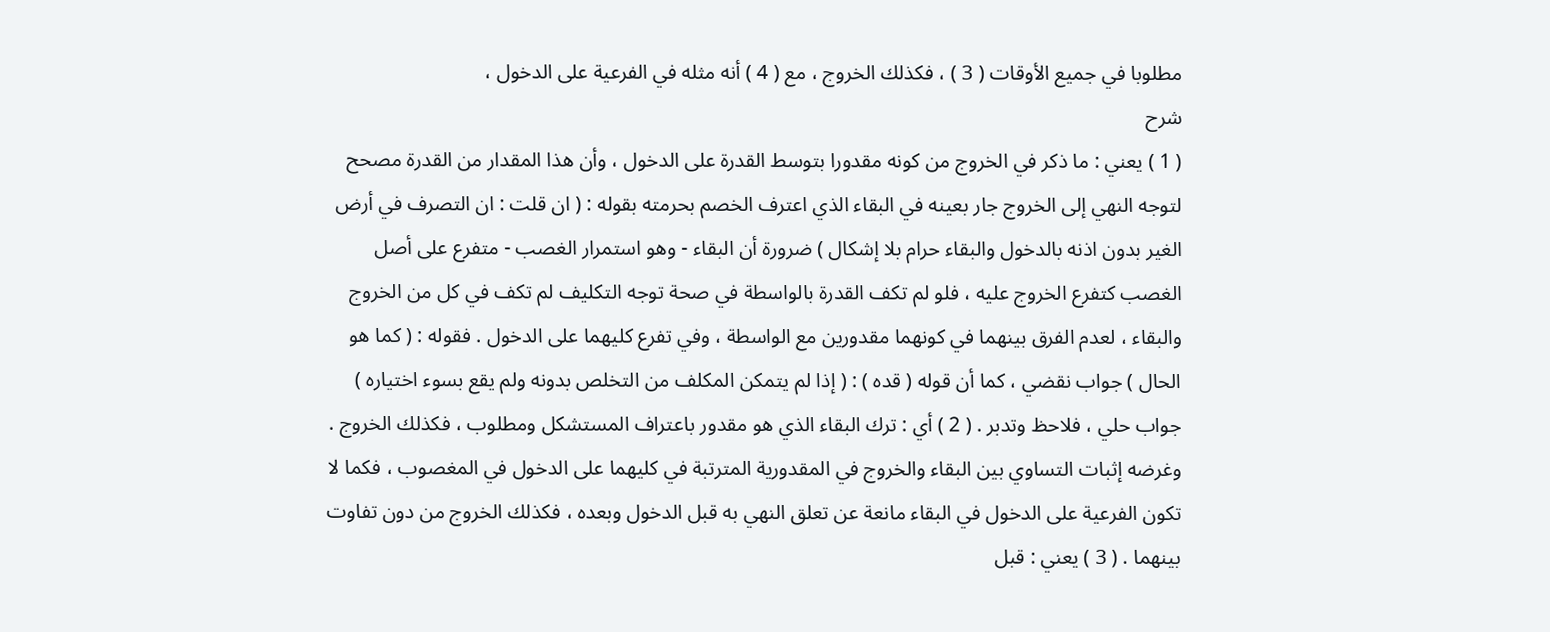مطلوبا في جميع الأوقات ( 3 ) ، فكذلك الخروج ، مع ( 4 ) أنه مثله في الفرعية على الدخول ،
شرح
( 1 ) يعني : ما ذكر في الخروج من كونه مقدورا بتوسط القدرة على الدخول ، وأن هذا المقدار من القدرة مصحح لتوجه النهي إلى الخروج جار بعينه في البقاء الذي اعترف الخصم بحرمته بقوله : ( ان قلت : ان التصرف في أرض الغير بدون اذنه بالدخول والبقاء حرام بلا إشكال ) ضرورة أن البقاء - وهو استمرار الغصب - متفرع على أصل الغصب كتفرع الخروج عليه ، فلو لم تكف القدرة بالواسطة في صحة توجه التكليف لم تكف في كل من الخروج والبقاء ، لعدم الفرق بينهما في كونهما مقدورين مع الواسطة ، وفي تفرع كليهما على الدخول . فقوله : ( كما هو الحال ) جواب نقضي ، كما أن قوله ( قده ) : ( إذا لم يتمكن المكلف من التخلص بدونه ولم يقع بسوء اختياره ) جواب حلي ، فلاحظ وتدبر . ( 2 ) أي : ترك البقاء الذي هو مقدور باعتراف المستشكل ومطلوب ، فكذلك الخروج . وغرضه إثبات التساوي بين البقاء والخروج في المقدورية المترتبة في كليهما على الدخول في المغصوب ، فكما لا تكون الفرعية على الدخول في البقاء مانعة عن تعلق النهي به قبل الدخول وبعده ، فكذلك الخروج من دون تفاوت بينهما . ( 3 ) يعني : قبل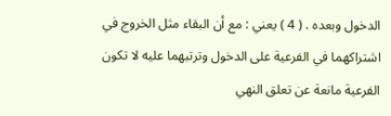الدخول وبعده . ( 4 ) يعني : مع أن البقاء مثل الخروج في اشتراكهما في الفرعية على الدخول وترتبهما عليه لا تكون الفرعية مانعة عن تعلق النهي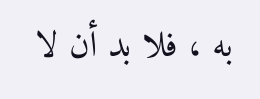به ، فلا بد أن لا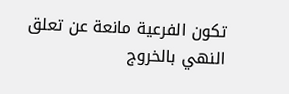تكون الفرعية مانعة عن تعلق النهي بالخروج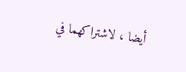أيضا ، لاشتراكهما في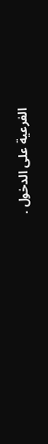الفرعية على الدخول .